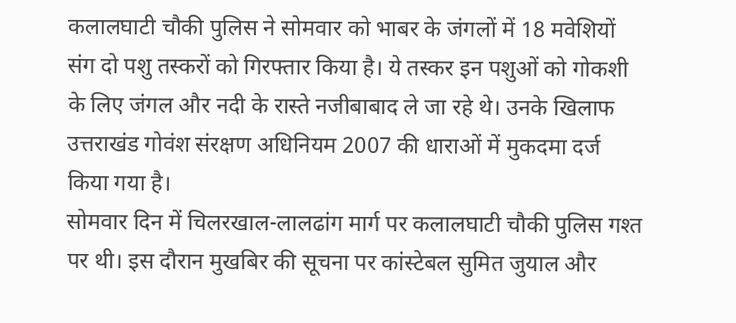कलालघाटी चौकी पुलिस ने सोमवार को भाबर के जंगलों में 18 मवेशियों संग दो पशु तस्करों को गिरफ्तार किया है। ये तस्कर इन पशुओं को गोकशी के लिए जंगल और नदी के रास्ते नजीबाबाद ले जा रहे थे। उनके खिलाफ उत्तराखंड गोवंश संरक्षण अधिनियम 2007 की धाराओं में मुकदमा दर्ज किया गया है।
सोमवार दिन में चिलरखाल-लालढांग मार्ग पर कलालघाटी चौकी पुलिस गश्त पर थी। इस दौरान मुखबिर की सूचना पर कांस्टेबल सुमित जुयाल और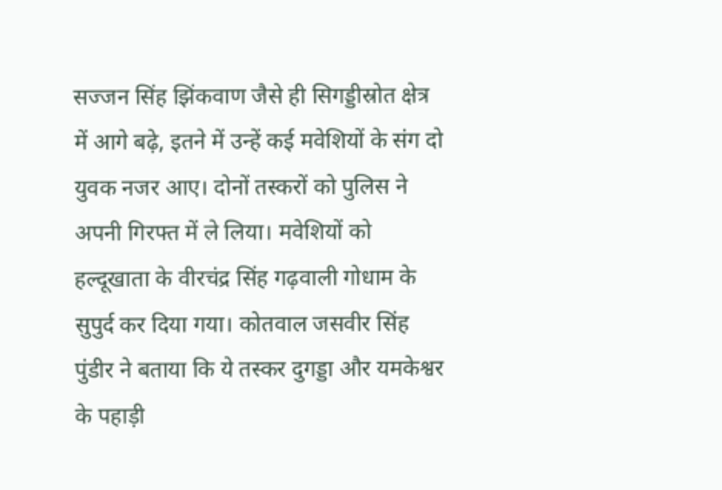सज्जन सिंह झिंकवाण जैसे ही सिगड्डीस्रोत क्षेत्र में आगे बढ़े, इतने में उन्हें कई मवेशियों के संग दो युवक नजर आए। दोनों तस्करों को पुलिस ने अपनी गिरफ्त में ले लिया। मवेशियों को हल्दूखाता के वीरचंद्र सिंह गढ़वाली गोधाम के सुपुर्द कर दिया गया। कोतवाल जसवीर सिंह पुंडीर ने बताया कि ये तस्कर दुगड्डा और यमकेश्वर के पहाड़ी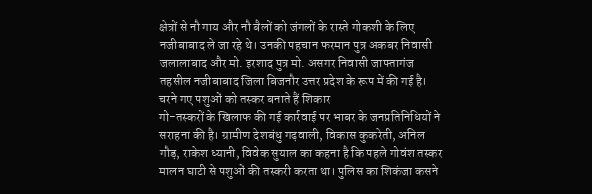क्षेत्रों से नौ गाय और नौ बैलों को जंगलों के रास्ते गोकशी के लिए नजीबाबाद ले जा रहे थे। उनकी पहचान फरमान पुत्र अकबर निवासी जलालाबाद और मो. इरशाद पुत्र मो. असगर निवासी जाफ्तागंज तहसील नजीबाबाद जिला बिजनौर उत्तर प्रदेश के रूप में की गई है।
चरने गए पशुओं को तस्कर बनाते हैं शिकार
गो-तस्करों के खिलाफ की गई कार्रवाई पर भाबर के जनप्रतिनिधियों ने सराहना की है। ग्रामीण देशबंधु गढ़वाली, विकास कुकरेती, अनिल गौड़, राकेश ध्यानी, विवेक सुयाल का कहना है कि पहले गोवंश तस्कर मालन घाटी से पशुओं की तस्करी करता था। पुलिस का शिकंजा कसने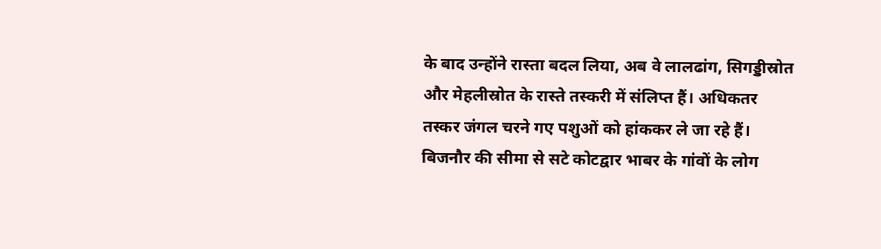के बाद उन्होंने रास्ता बदल लिया, अब वे लालढांग, सिगड्डीस्रोत और मेहलीस्रोत के रास्ते तस्करी में संलिप्त हैं। अधिकतर तस्कर जंगल चरने गए पशुओं को हांककर ले जा रहे हैं। बिजनौर की सीमा से सटे कोटद्वार भाबर के गांवों के लोग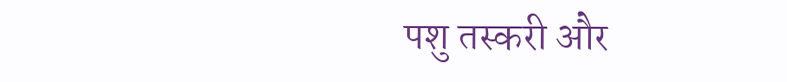पशु तस्करी और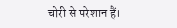चोरी से परेशान हैं।